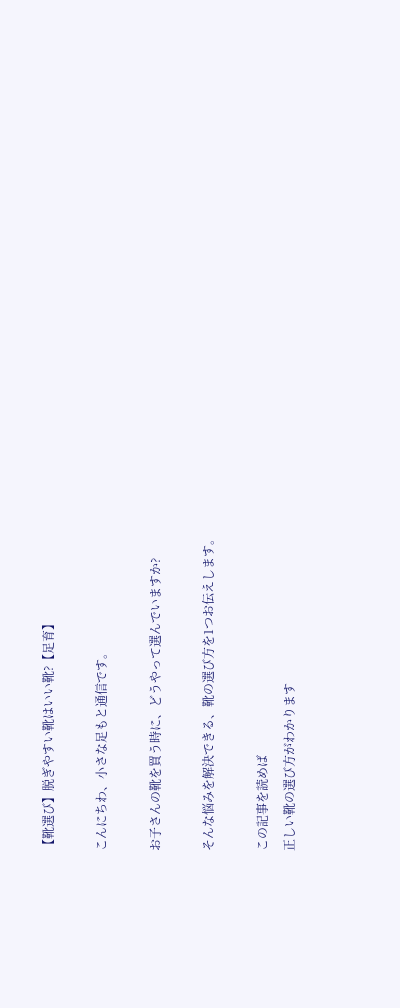【靴選び】脱ぎやすい靴はいい靴?【足育】

こんにちわ、小さな足もと通信です。

お子さんの靴を買う時に、どうやって選んでいますか?

そんな悩みを解決できる、靴の選び方を1つお伝えします。

この記事を読めば
正しい靴の選び方がわかります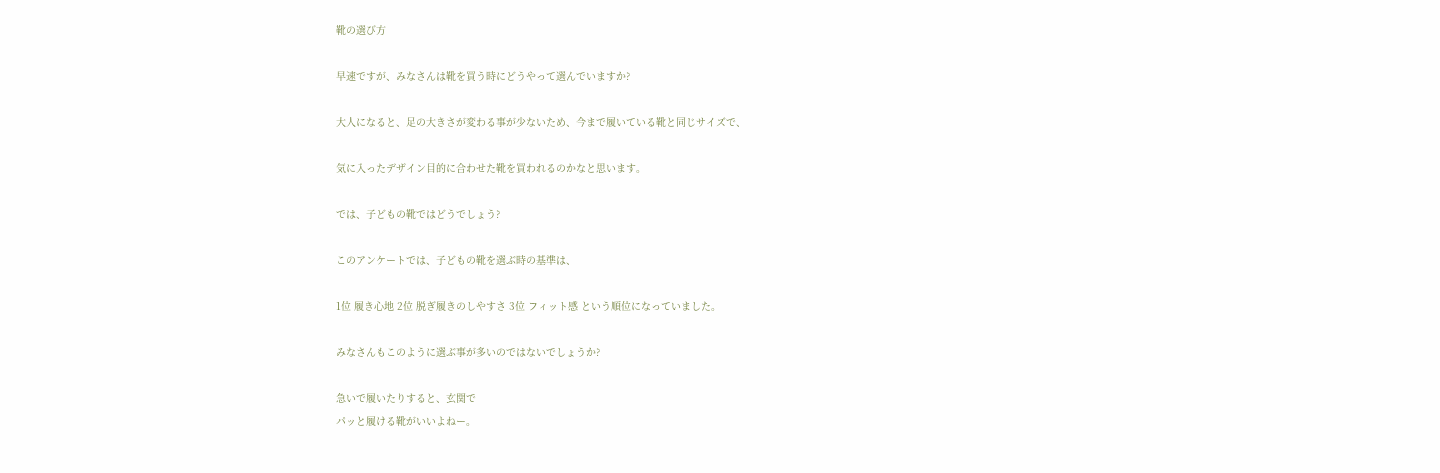靴の選び方

早速ですが、みなさんは靴を買う時にどうやって選んでいますか?

大人になると、足の大きさが変わる事が少ないため、今まで履いている靴と同じサイズで、

気に入ったデザイン目的に合わせた靴を買われるのかなと思います。

では、子どもの靴ではどうでしょう?

このアンケートでは、子どもの靴を選ぶ時の基準は、

1位 履き心地 2位 脱ぎ履きのしやすさ 3位 フィット感 という順位になっていました。

みなさんもこのように選ぶ事が多いのではないでしょうか?

急いで履いたりすると、玄関で
パッと履ける靴がいいよねー。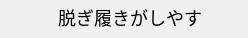脱ぎ履きがしやす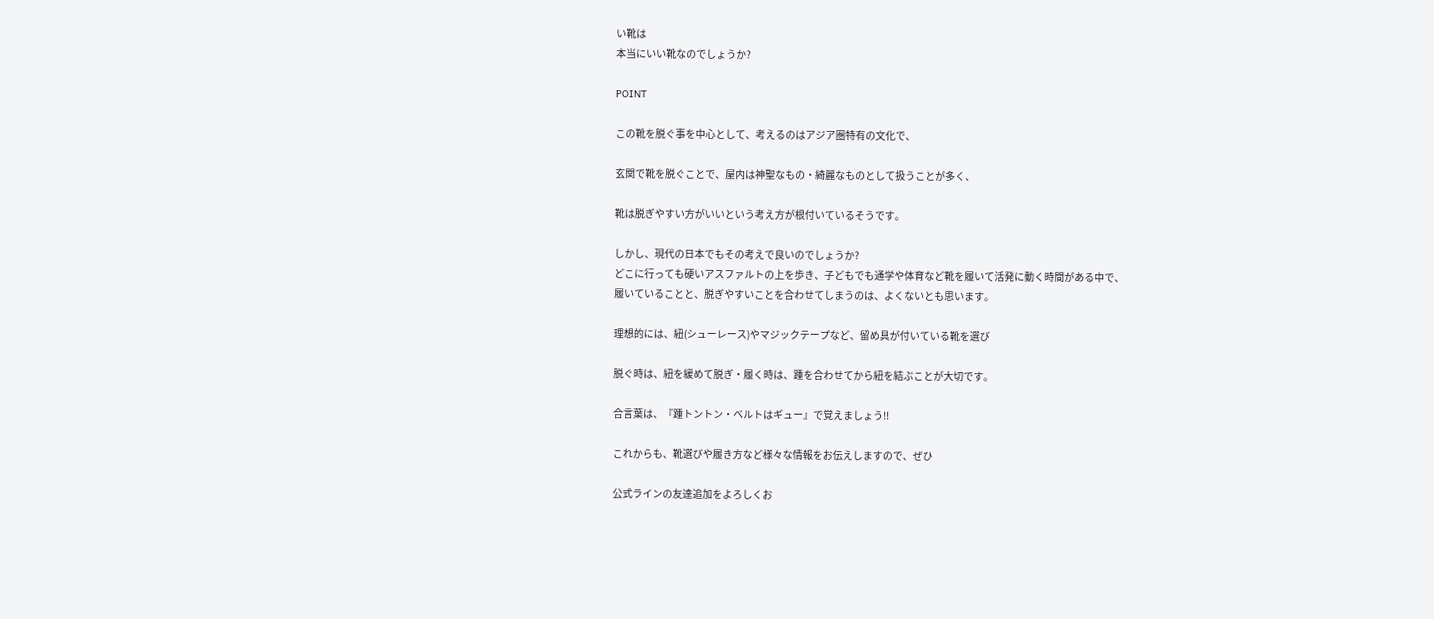い靴は
本当にいい靴なのでしょうか?

POINT

この靴を脱ぐ事を中心として、考えるのはアジア圏特有の文化で、

玄関で靴を脱ぐことで、屋内は神聖なもの・綺麗なものとして扱うことが多く、

靴は脱ぎやすい方がいいという考え方が根付いているそうです。

しかし、現代の日本でもその考えで良いのでしょうか?
どこに行っても硬いアスファルトの上を歩き、子どもでも通学や体育など靴を履いて活発に動く時間がある中で、
履いていることと、脱ぎやすいことを合わせてしまうのは、よくないとも思います。

理想的には、紐(シューレース)やマジックテープなど、留め具が付いている靴を選び

脱ぐ時は、紐を緩めて脱ぎ・履く時は、踵を合わせてから紐を結ぶことが大切です。

合言葉は、『踵トントン・ベルトはギュー』で覚えましょう!!

これからも、靴選びや履き方など様々な情報をお伝えしますので、ぜひ

公式ラインの友達追加をよろしくお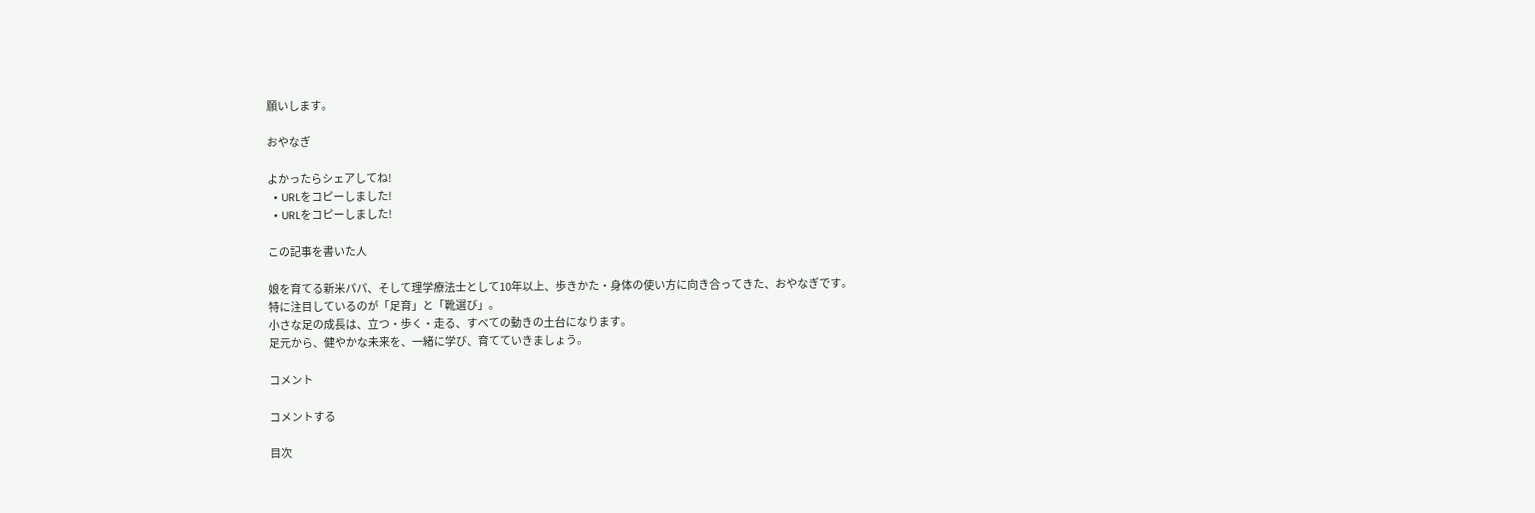願いします。

おやなぎ

よかったらシェアしてね!
  • URLをコピーしました!
  • URLをコピーしました!

この記事を書いた人

娘を育てる新米パパ、そして理学療法士として10年以上、歩きかた・身体の使い方に向き合ってきた、おやなぎです。
特に注目しているのが「足育」と「靴選び」。
小さな足の成長は、立つ・歩く・走る、すべての動きの土台になります。
足元から、健やかな未来を、一緒に学び、育てていきましょう。

コメント

コメントする

目次